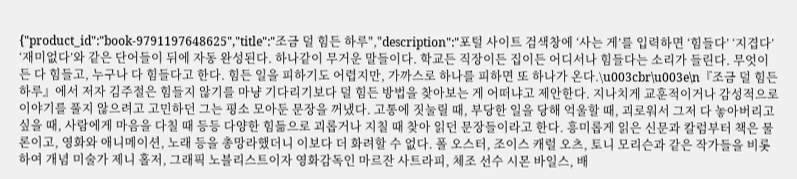{"product_id":"book-9791197648625","title":"조금 덜 힘든 하루","description":"포털 사이트 검색창에 ‘사는 게’를 입력하면 ‘힘들다’ ‘지겹다’ ‘재미없다’와 같은 단어들이 뒤에 자동 완성된다. 하나같이 무거운 말들이다. 학교든 직장이든 집이든 어디서나 힘들다는 소리가 들린다. 무엇이든 다 힘들고, 누구나 다 힘들다고 한다. 힘든 일을 피하기도 어렵지만, 가까스로 하나를 피하면 또 하나가 온다.\u003cbr\u003e\n『조금 덜 힘든 하루』에서 저자 김주절은 힘들지 않기를 마냥 기다리기보다 덜 힘든 방법을 찾아보는 게 어떠냐고 제안한다. 지나치게 교훈적이거나 감성적으로 이야기를 풀지 않으려고 고민하던 그는 평소 모아둔 문장을 꺼냈다. 고통에 짓눌릴 때, 부당한 일을 당해 억울할 때, 괴로워서 그저 다 놓아버리고 싶을 때, 사람에게 마음을 다칠 때 등등 다양한 힘듦으로 괴롭거나 지칠 때 찾아 읽던 문장들이라고 한다. 흥미롭게 읽은 신문과 칼럼부터 책은 물론이고, 영화와 애니메이션, 노래 등을 총망라했더니 이보다 더 화려할 수 없다. 폴 오스터, 조이스 캐럴 오츠, 토니 모리슨과 같은 작가들을 비롯하여 개념 미술가 제니 홀저, 그래픽 노블리스트이자 영화감독인 마르잔 사트라피, 체조 선수 시몬 바일스, 배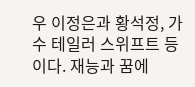우 이정은과 황석정, 가수 테일러 스위프트 등이다. 재능과 꿈에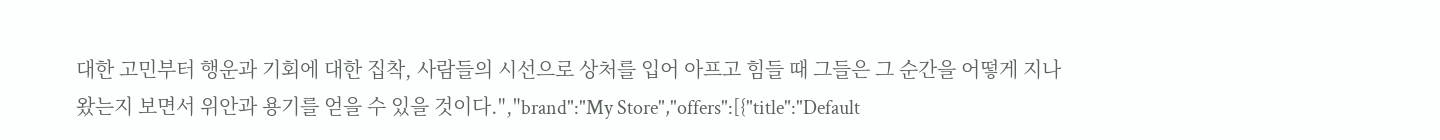대한 고민부터 행운과 기회에 대한 집착, 사람들의 시선으로 상처를 입어 아프고 힘들 때 그들은 그 순간을 어떻게 지나왔는지 보면서 위안과 용기를 얻을 수 있을 것이다.","brand":"My Store","offers":[{"title":"Default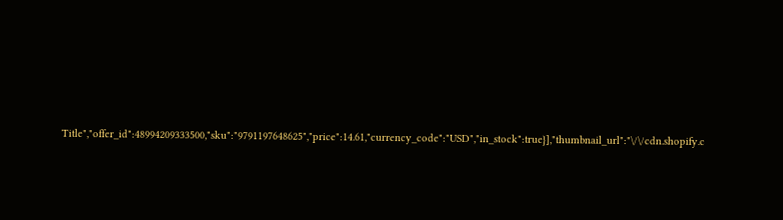Title","offer_id":48994209333500,"sku":"9791197648625","price":14.61,"currency_code":"USD","in_stock":true}],"thumbnail_url":"\/\/cdn.shopify.c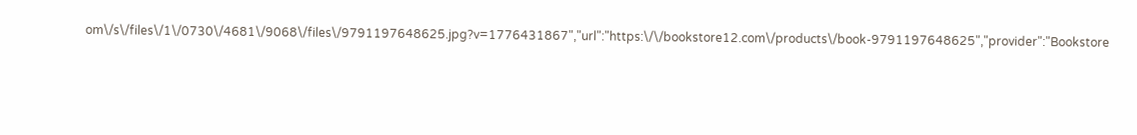om\/s\/files\/1\/0730\/4681\/9068\/files\/9791197648625.jpg?v=1776431867","url":"https:\/\/bookstore12.com\/products\/book-9791197648625","provider":"Bookstore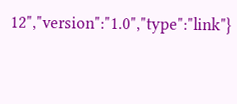12","version":"1.0","type":"link"}